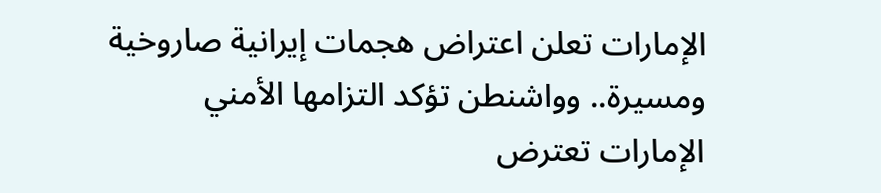الإمارات تعلن اعتراض هجمات إيرانية صاروخية ومسيرة.. وواشنطن تؤكد التزامها الأمني
الإمارات تعترض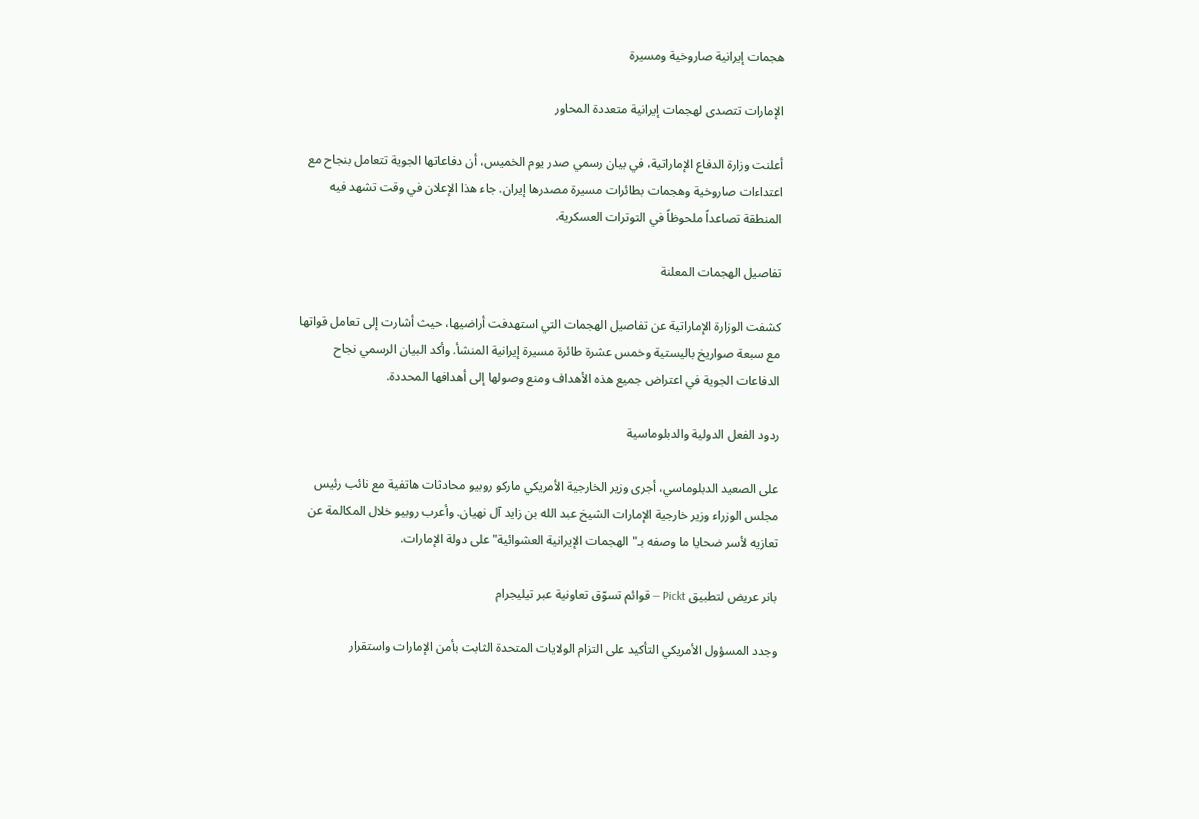هجمات إيرانية صاروخية ومسيرة

الإمارات تتصدى لهجمات إيرانية متعددة المحاور

أعلنت وزارة الدفاع الإماراتية، في بيان رسمي صدر يوم الخميس، أن دفاعاتها الجوية تتعامل بنجاح مع اعتداءات صاروخية وهجمات بطائرات مسيرة مصدرها إيران. جاء هذا الإعلان في وقت تشهد فيه المنطقة تصاعداً ملحوظاً في التوترات العسكرية.

تفاصيل الهجمات المعلنة

كشفت الوزارة الإماراتية عن تفاصيل الهجمات التي استهدفت أراضيها، حيث أشارت إلى تعامل قواتها مع سبعة صواريخ باليستية وخمس عشرة طائرة مسيرة إيرانية المنشأ. وأكد البيان الرسمي نجاح الدفاعات الجوية في اعتراض جميع هذه الأهداف ومنع وصولها إلى أهدافها المحددة.

ردود الفعل الدولية والدبلوماسية

على الصعيد الدبلوماسي، أجرى وزير الخارجية الأمريكي ماركو روبيو محادثات هاتفية مع نائب رئيس مجلس الوزراء وزير خارجية الإمارات الشيخ عبد الله بن زايد آل نهيان. وأعرب روبيو خلال المكالمة عن تعازيه لأسر ضحايا ما وصفه بـ"الهجمات الإيرانية العشوائية" على دولة الإمارات.

بانر عريض لتطبيق Pickt — قوائم تسوّق تعاونية عبر تيليجرام

وجدد المسؤول الأمريكي التأكيد على التزام الولايات المتحدة الثابت بأمن الإمارات واستقرار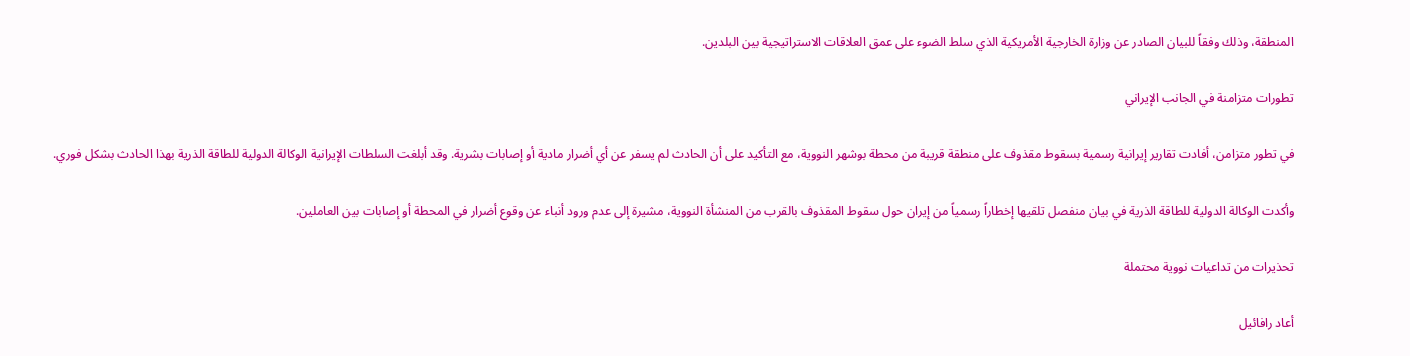المنطقة، وذلك وفقاً للبيان الصادر عن وزارة الخارجية الأمريكية الذي سلط الضوء على عمق العلاقات الاستراتيجية بين البلدين.

تطورات متزامنة في الجانب الإيراني

في تطور متزامن، أفادت تقارير إيرانية رسمية بسقوط مقذوف على منطقة قريبة من محطة بوشهر النووية، مع التأكيد على أن الحادث لم يسفر عن أي أضرار مادية أو إصابات بشرية. وقد أبلغت السلطات الإيرانية الوكالة الدولية للطاقة الذرية بهذا الحادث بشكل فوري.

وأكدت الوكالة الدولية للطاقة الذرية في بيان منفصل تلقيها إخطاراً رسمياً من إيران حول سقوط المقذوف بالقرب من المنشأة النووية، مشيرة إلى عدم ورود أنباء عن وقوع أضرار في المحطة أو إصابات بين العاملين.

تحذيرات من تداعيات نووية محتملة

أعاد رافائيل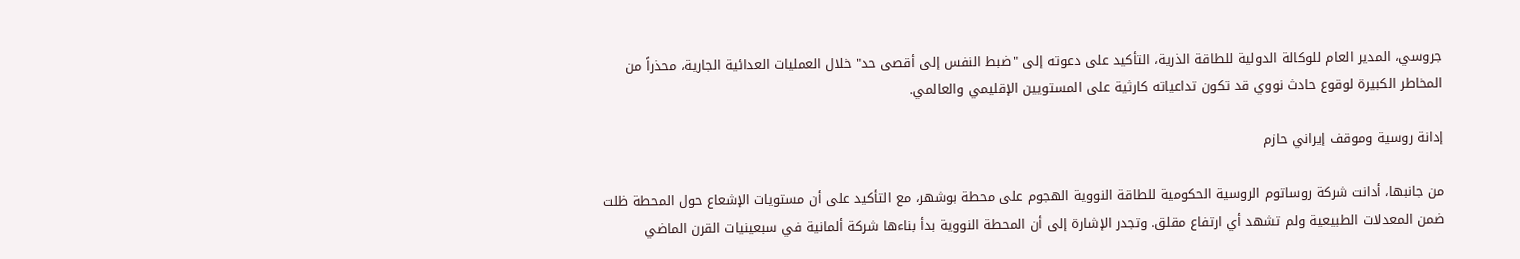جروسي، المدير العام للوكالة الدولية للطاقة الذرية، التأكيد على دعوته إلى "ضبط النفس إلى أقصى حد" خلال العمليات العدائية الجارية، محذراً من المخاطر الكبيرة لوقوع حادث نووي قد تكون تداعياته كارثية على المستويين الإقليمي والعالمي.

إدانة روسية وموقف إيراني حازم

من جانبها، أدانت شركة روساتوم الروسية الحكومية للطاقة النووية الهجوم على محطة بوشهر، مع التأكيد على أن مستويات الإشعاع حول المحطة ظلت ضمن المعدلات الطبيعية ولم تشهد أي ارتفاع مقلق. وتجدر الإشارة إلى أن المحطة النووية بدأ بناءها شركة ألمانية في سبعينيات القرن الماضي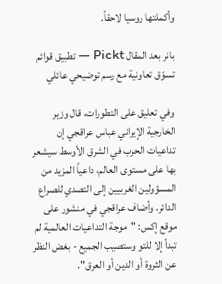وأكملتها روسيا لاحقاً.

بانر بعد المقال Pickt — تطبيق قوائم تسوّق تعاونية مع رسم توضيحي عائلي

وفي تعليق على التطورات، قال وزير الخارجية الإيراني عباس عراقجي إن تداعيات الحرب في الشرق الأوسط سيشعر بها على مستوى العالم، داعياً المزيد من المسؤولين الغربيين إلى التصدي للصراع الدائر. وأضاف عراقجي في منشور على موقع إكس: "موجة التداعيات العالمية لم تبدأ إلا للتو وستصيب الجميع - بغض النظر عن الثروة أو الدين أو العرق".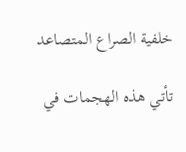خلفية الصراع المتصاعد

تأتي هذه الهجمات في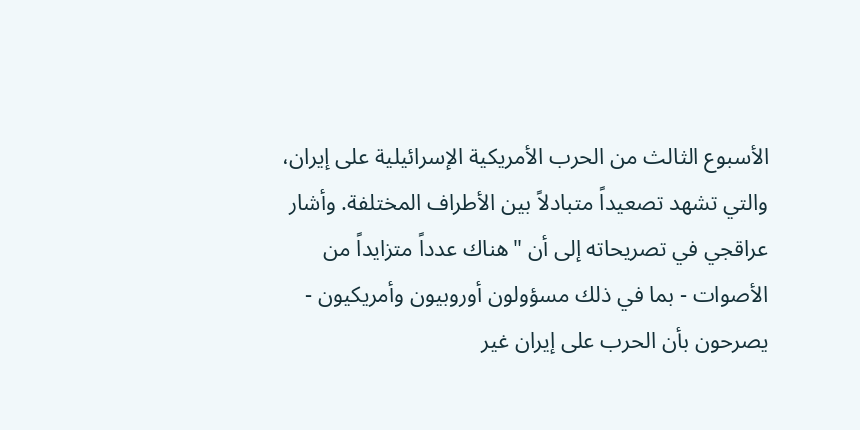الأسبوع الثالث من الحرب الأمريكية الإسرائيلية على إيران، والتي تشهد تصعيداً متبادلاً بين الأطراف المختلفة. وأشار عراقجي في تصريحاته إلى أن "هناك عدداً متزايداً من الأصوات - بما في ذلك مسؤولون أوروبيون وأمريكيون - يصرحون بأن الحرب على إيران غير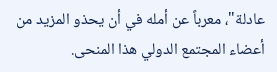عادلة"، معرباً عن أمله في أن يحذو المزيد من أعضاء المجتمع الدولي هذا المنحى.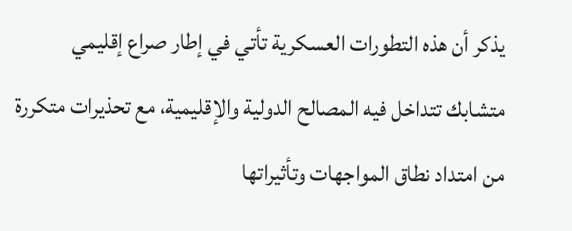يذكر أن هذه التطورات العسكرية تأتي في إطار صراع إقليمي متشابك تتداخل فيه المصالح الدولية والإقليمية، مع تحذيرات متكررة من امتداد نطاق المواجهات وتأثيراتها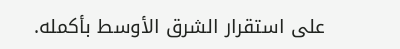على استقرار الشرق الأوسط بأكمله.